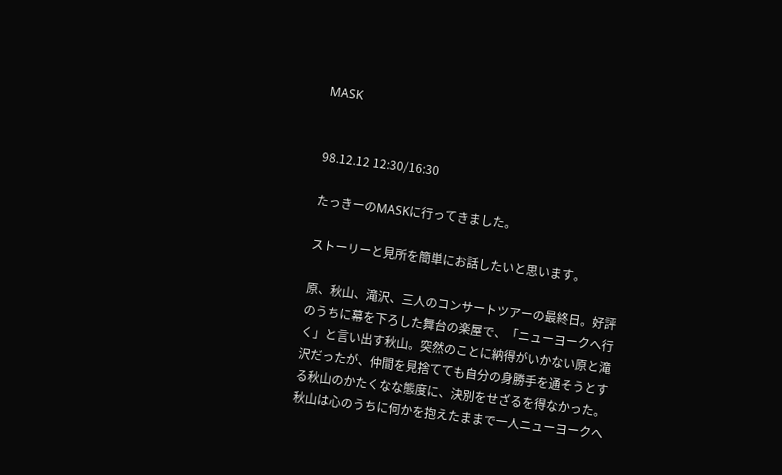MASK


98.12.12 12:30/16:30

たっきーのMASKに行ってきました。

ストーリーと見所を簡単にお話したいと思います。

原、秋山、滝沢、三人のコンサートツアーの最終日。好評のうちに幕を下ろした舞台の楽屋で、「ニューヨークへ行く」と言い出す秋山。突然のことに納得がいかない原と滝沢だったが、仲間を見捨てても自分の身勝手を通そうとする秋山のかたくなな態度に、決別をせざるを得なかった。秋山は心のうちに何かを抱えたままで一人ニューヨークへ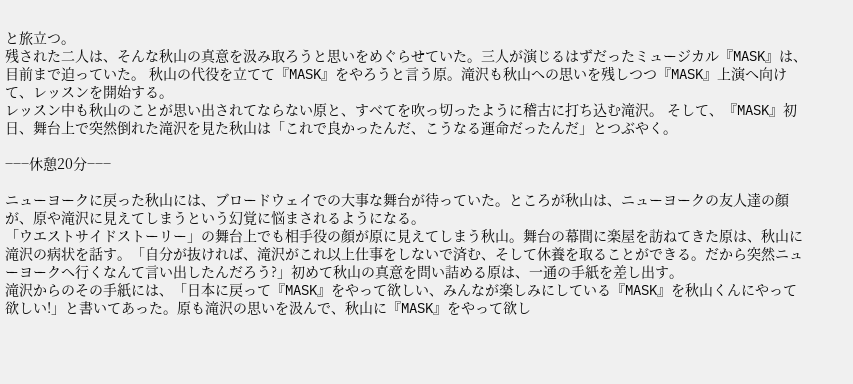と旅立つ。
残された二人は、そんな秋山の真意を汲み取ろうと思いをめぐらせていた。三人が演じるはずだったミュージカル『MASK』は、目前まで迫っていた。 秋山の代役を立てて『MASK』をやろうと言う原。滝沢も秋山への思いを残しつつ『MASK』上演へ向けて、レッスンを開始する。
レッスン中も秋山のことが思い出されてならない原と、すべてを吹っ切ったように稽古に打ち込む滝沢。 そして、『MASK』初日、舞台上で突然倒れた滝沢を見た秋山は「これで良かったんだ、こうなる運命だったんだ」とつぶやく。

−−−休憩20分−−−

ニューヨークに戻った秋山には、ブロードウェイでの大事な舞台が待っていた。ところが秋山は、ニューヨークの友人達の顔が、原や滝沢に見えてしまうという幻覚に悩まされるようになる。
「ウエストサイドストーリー」の舞台上でも相手役の顔が原に見えてしまう秋山。舞台の幕間に楽屋を訪ねてきた原は、秋山に滝沢の病状を話す。「自分が抜ければ、滝沢がこれ以上仕事をしないで済む、そして休養を取ることができる。だから突然ニューヨークへ行くなんて言い出したんだろう?」初めて秋山の真意を問い詰める原は、一通の手紙を差し出す。
滝沢からのその手紙には、「日本に戻って『MASK』をやって欲しい、みんなが楽しみにしている『MASK』を秋山くんにやって欲しい!」と書いてあった。原も滝沢の思いを汲んで、秋山に『MASK』をやって欲し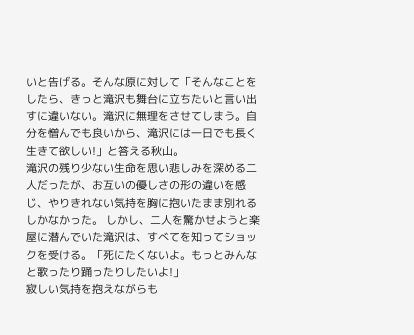いと告げる。そんな原に対して「そんなことをしたら、きっと滝沢も舞台に立ちたいと言い出すに違いない。滝沢に無理をさせてしまう。自分を憎んでも良いから、滝沢には一日でも長く生きて欲しい!」と答える秋山。
滝沢の残り少ない生命を思い悲しみを深める二人だったが、お互いの優しさの形の違いを感じ、やりきれない気持を胸に抱いたまま別れるしかなかった。 しかし、二人を驚かせようと楽屋に潜んでいた滝沢は、すべてを知ってショックを受ける。「死にたくないよ。もっとみんなと歌ったり踊ったりしたいよ!」
寂しい気持を抱えながらも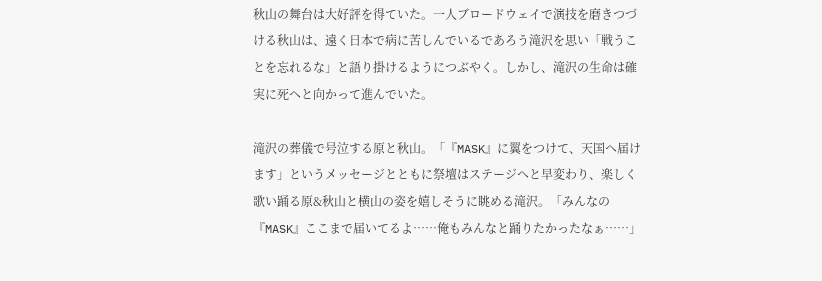秋山の舞台は大好評を得ていた。一人ブロードウェイで演技を磨きつづける秋山は、遠く日本で病に苦しんでいるであろう滝沢を思い「戦うことを忘れるな」と語り掛けるようにつぶやく。しかし、滝沢の生命は確実に死へと向かって進んでいた。

滝沢の葬儀で号泣する原と秋山。「『MASK』に翼をつけて、天国へ届けます」というメッセージとともに祭壇はステージへと早変わり、楽しく歌い踊る原&秋山と横山の姿を嬉しそうに眺める滝沢。「みんなの『MASK』ここまで届いてるよ……俺もみんなと踊りたかったなぁ……」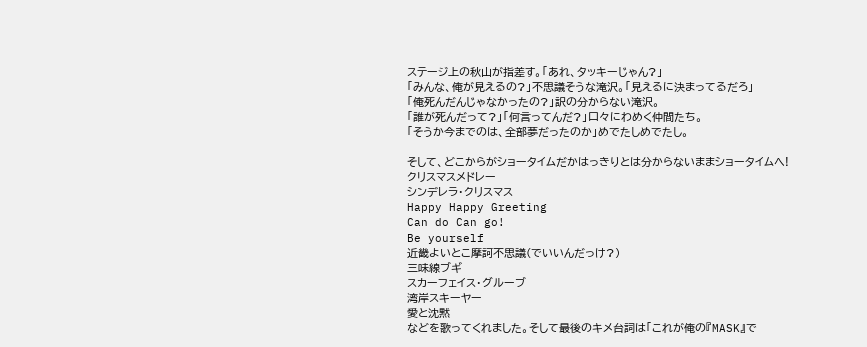ステージ上の秋山が指差す。「あれ、タッキーじゃん?」
「みんな、俺が見えるの?」不思議そうな滝沢。「見えるに決まってるだろ」
「俺死んだんじゃなかったの?」訳の分からない滝沢。
「誰が死んだって?」「何言ってんだ?」口々にわめく仲間たち。
「そうか今までのは、全部夢だったのか」めでたしめでたし。

そして、どこからがショータイムだかはっきりとは分からないままショータイムへ!
クリスマスメドレー
シンデレラ・クリスマス
Happy Happy Greeting
Can do Can go!
Be yourself
近畿よいとこ摩訶不思議(でいいんだっけ?)
三味線ブギ
スカーフェイス・グルーブ
湾岸スキーヤー
愛と沈黙
などを歌ってくれました。そして最後のキメ台詞は「これが俺の『MASK』で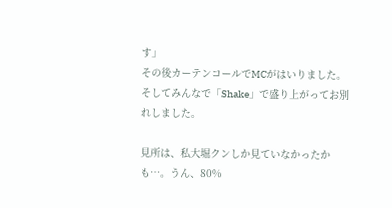す」
その後カーテンコールでMCがはいりました。
そしてみんなで「Shake」で盛り上がってお別れしました。

見所は、私大堀クンしか見ていなかったかも…。うん、80%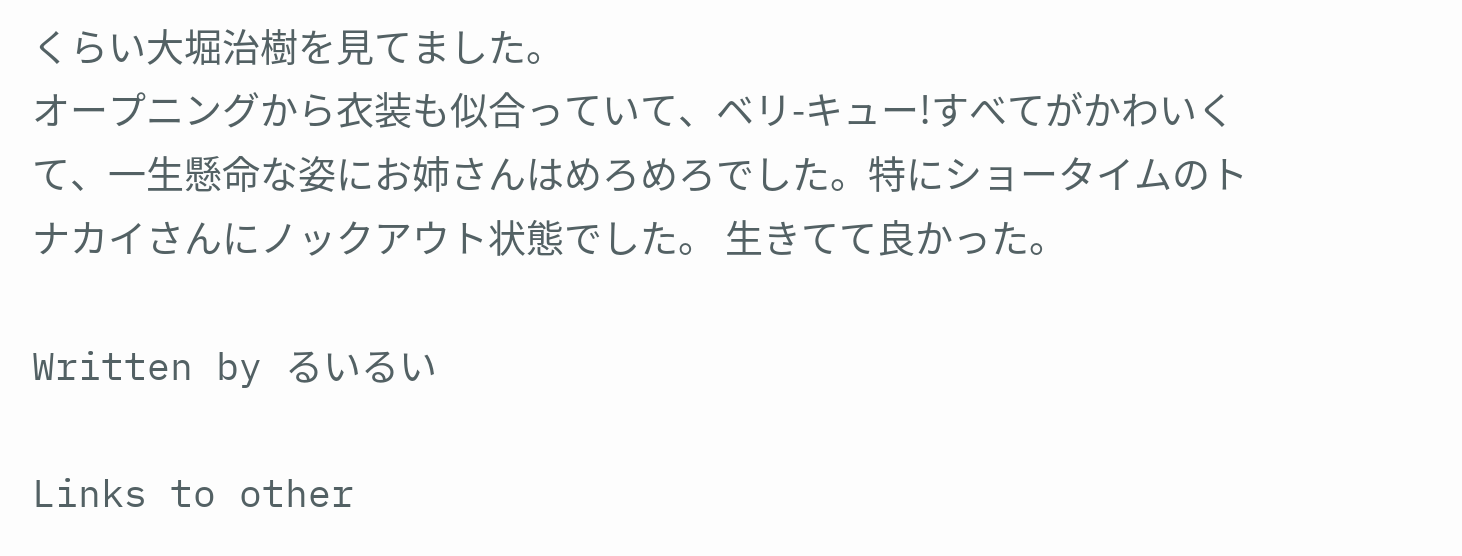くらい大堀治樹を見てました。
オープニングから衣装も似合っていて、ベリ-キュー!すべてがかわいくて、一生懸命な姿にお姉さんはめろめろでした。特にショータイムのトナカイさんにノックアウト状態でした。 生きてて良かった。

Written by るいるい

Links to other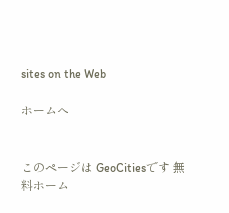sites on the Web

ホームへ


このページは GeoCitiesです 無料ホーム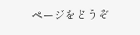ページをどうぞ